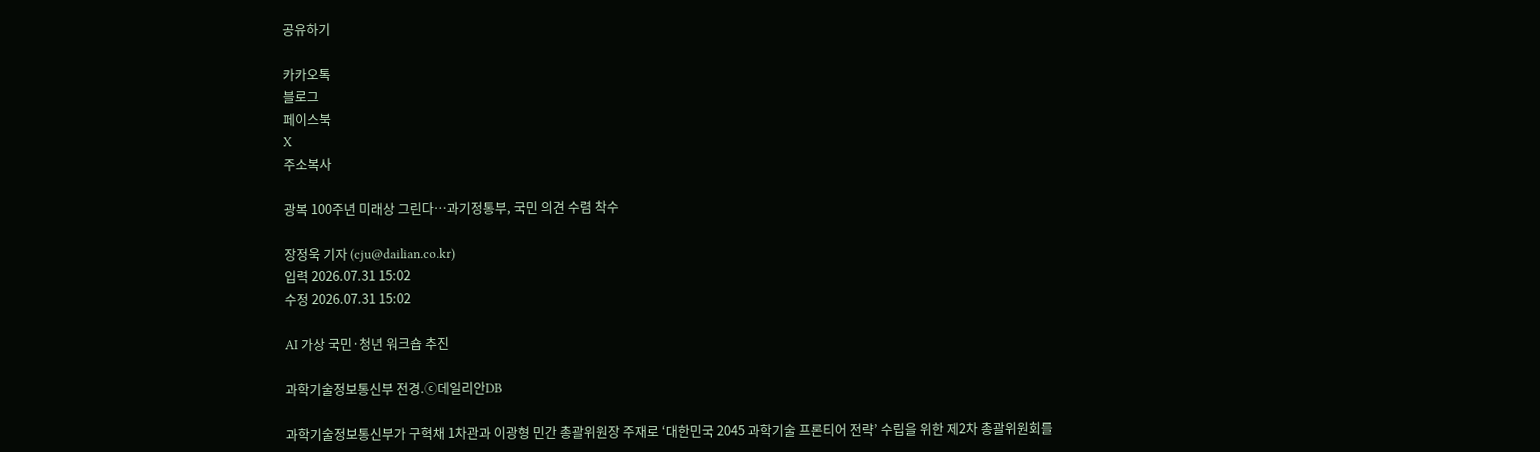공유하기

카카오톡
블로그
페이스북
X
주소복사

광복 100주년 미래상 그린다…과기정통부, 국민 의견 수렴 착수

장정욱 기자 (cju@dailian.co.kr)
입력 2026.07.31 15:02
수정 2026.07.31 15:02

AI 가상 국민·청년 워크숍 추진

과학기술정보통신부 전경.ⓒ데일리안DB

과학기술정보통신부가 구혁채 1차관과 이광형 민간 총괄위원장 주재로 ‘대한민국 2045 과학기술 프론티어 전략’ 수립을 위한 제2차 총괄위원회를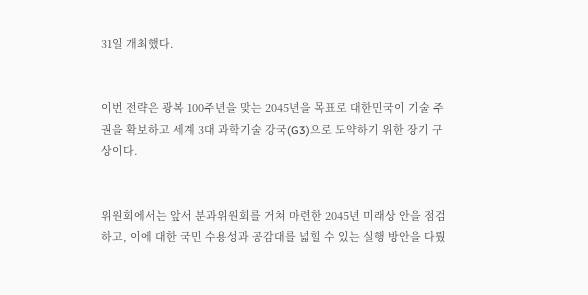31일 개최했다.


이번 전략은 광복 100주년을 맞는 2045년을 목표로 대한민국이 기술 주권을 확보하고 세계 3대 과학기술 강국(G3)으로 도약하기 위한 장기 구상이다.


위원회에서는 앞서 분과위원회를 거쳐 마련한 2045년 미래상 안을 점검하고, 이에 대한 국민 수용성과 공감대를 넓힐 수 있는 실행 방안을 다뤘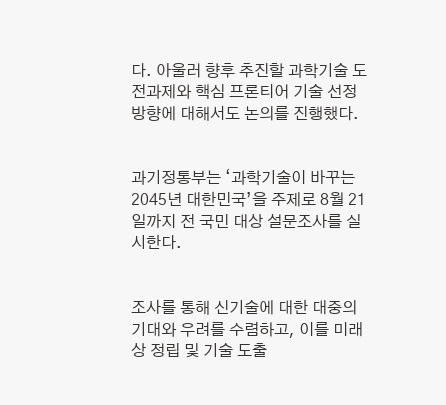다. 아울러 향후 추진할 과학기술 도전과제와 핵심 프론티어 기술 선정 방향에 대해서도 논의를 진행했다.


과기정통부는 ‘과학기술이 바꾸는 2045년 대한민국’을 주제로 8월 21일까지 전 국민 대상 설문조사를 실시한다.


조사를 통해 신기술에 대한 대중의 기대와 우려를 수렴하고, 이를 미래상 정립 및 기술 도출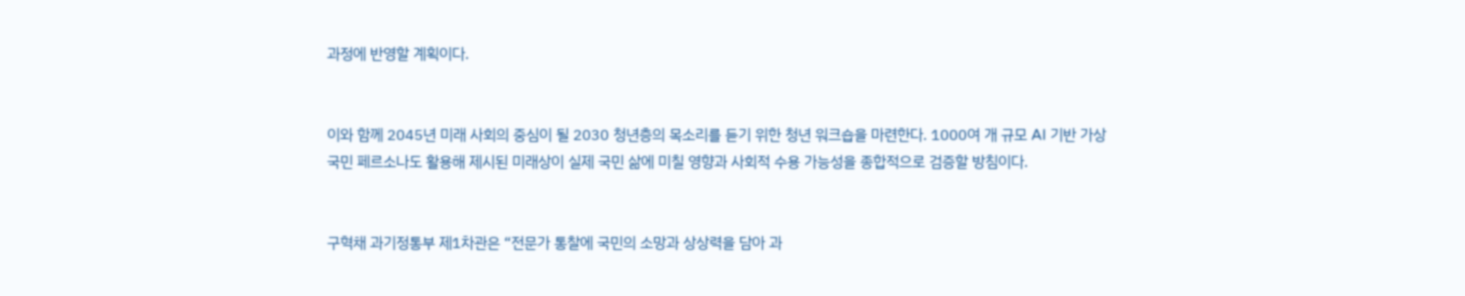과정에 반영할 계획이다.


이와 함께 2045년 미래 사회의 중심이 될 2030 청년층의 목소리를 듣기 위한 청년 워크숍을 마련한다. 1000여 개 규모 AI 기반 가상 국민 페르소나도 활용해 제시된 미래상이 실제 국민 삶에 미칠 영향과 사회적 수용 가능성을 종합적으로 검증할 방침이다.


구혁채 과기정통부 제1차관은 “전문가 통찰에 국민의 소망과 상상력을 담아 과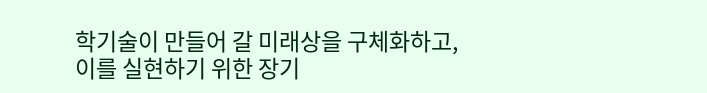학기술이 만들어 갈 미래상을 구체화하고, 이를 실현하기 위한 장기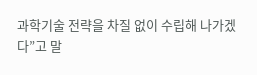과학기술 전략을 차질 없이 수립해 나가겠다”고 말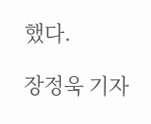했다.

장정욱 기자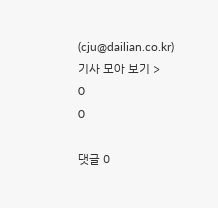(cju@dailian.co.kr)
기사 모아 보기 >
0
0

댓글 0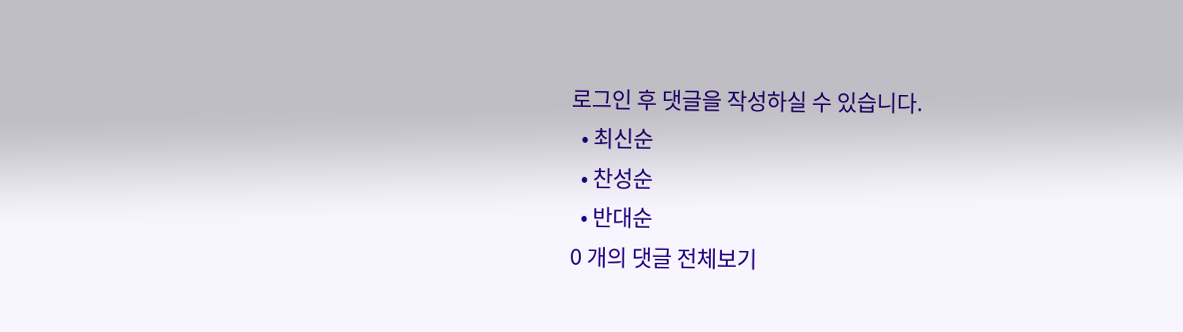로그인 후 댓글을 작성하실 수 있습니다.
  • 최신순
  • 찬성순
  • 반대순
0 개의 댓글 전체보기